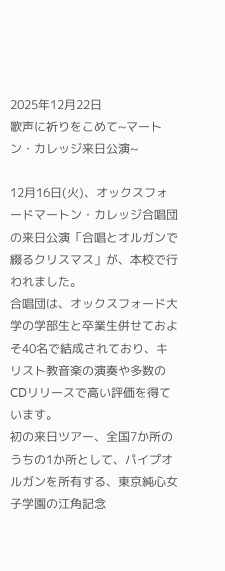2025年12月22日
歌声に祈りをこめて~マートン・カレッジ来日公演~

12月16日(火)、オックスフォードマートン・カレッジ合唱団の来日公演「合唱とオルガンで綴るクリスマス」が、本校で行われました。
合唱団は、オックスフォード大学の学部生と卒業生併せておよそ40名で結成されており、キリスト教音楽の演奏や多数のCDリリースで高い評価を得ています。
初の来日ツアー、全国7か所のうちの1か所として、パイプオルガンを所有する、東京純心女子学園の江角記念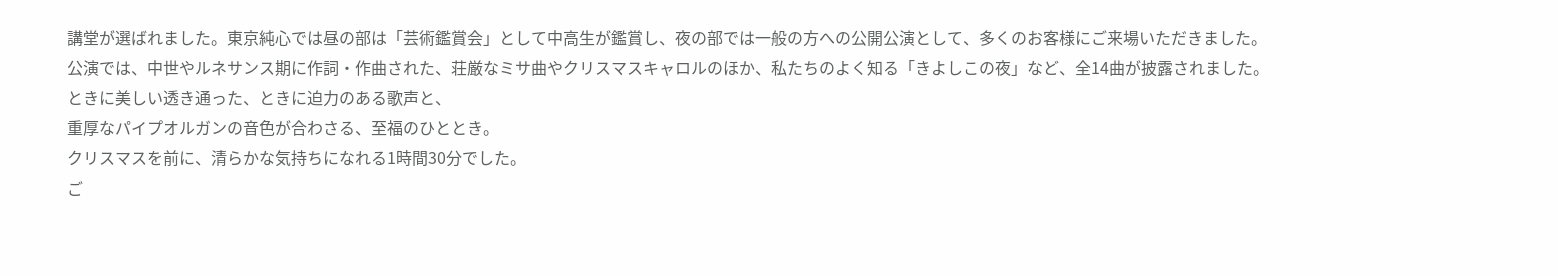講堂が選ばれました。東京純心では昼の部は「芸術鑑賞会」として中高生が鑑賞し、夜の部では一般の方への公開公演として、多くのお客様にご来場いただきました。
公演では、中世やルネサンス期に作詞・作曲された、荘厳なミサ曲やクリスマスキャロルのほか、私たちのよく知る「きよしこの夜」など、全14曲が披露されました。
ときに美しい透き通った、ときに迫力のある歌声と、
重厚なパイプオルガンの音色が合わさる、至福のひととき。
クリスマスを前に、清らかな気持ちになれる1時間30分でした。
ご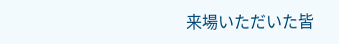来場いただいた皆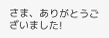さま、ありがとうございました!